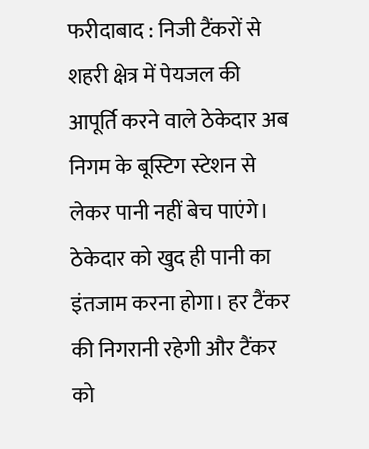फरीदाबाद : निजी टैंकरों से शहरी क्षेत्र में पेयजल की आपूर्ति करने वाले ठेकेदार अब निगम के बूस्टिग स्टेशन से लेकर पानी नहीं बेच पाएंगे। ठेकेदार को खुद ही पानी का इंतजाम करना होगा। हर टैंकर की निगरानी रहेगी और टैंकर को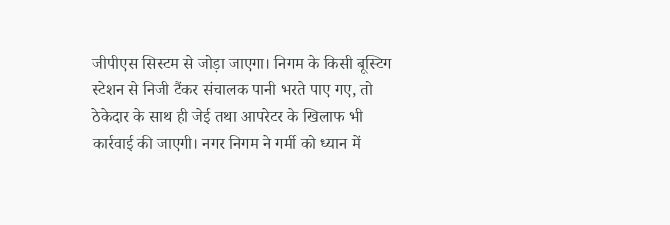जीपीएस सिस्टम से जोड़ा जाएगा। निगम के किसी बूस्टिग स्टेशन से निजी टैंकर संचालक पानी भरते पाए गए, तो ठेकेदार के साथ ही जेई तथा आपरेटर के खिलाफ भी कार्रवाई की जाएगी। नगर निगम ने गर्मी को ध्यान में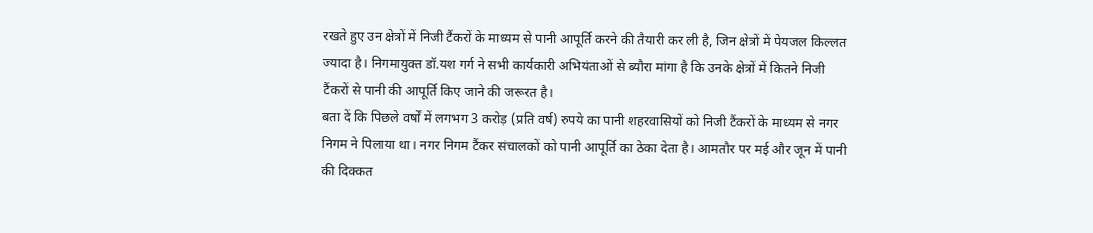रखते हुए उन क्षेत्रों में निजी टैंकरों के माध्यम से पानी आपूर्ति करने की तैयारी कर ली है, जिन क्षेत्रों में पेयजल किल्लत ज्यादा है। निगमायुक्त डॉ.यश गर्ग ने सभी कार्यकारी अभियंताओं से ब्यौरा मांगा है कि उनके क्षेत्रों में कितने निजी टैंकरों से पानी की आपूर्ति किए जाने की जरूरत है।
बता दें कि पिछले वर्षों में लगभग 3 करोड़ (प्रति वर्ष) रुपये का पानी शहरवासियों को निजी टैंकरों के माध्यम से नगर निगम ने पिलाया था। नगर निगम टैंकर संचालकों को पानी आपूर्ति का ठेका देता है। आमतौर पर मई और जून में पानी की दिक्कत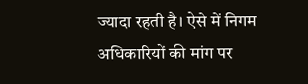ज्यादा रहती है। ऐसे में निगम अधिकारियों की मांग पर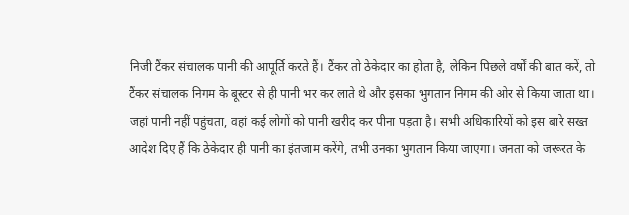निजी टैंकर संचालक पानी की आपूर्ति करते हैं। टैंकर तो ठेकेदार का होता है, लेकिन पिछले वर्षों की बात करें, तो टैंकर संचालक निगम के बूस्टर से ही पानी भर कर लाते थे और इसका भुगतान निगम की ओर से किया जाता था। जहां पानी नहीं पहुंचता, वहां कई लोगों को पानी खरीद कर पीना पड़ता है। सभी अधिकारियों को इस बारे सख्त आदेश दिए हैं कि ठेकेदार ही पानी का इंतजाम करेंगे, तभी उनका भुगतान किया जाएगा। जनता को जरूरत के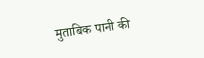मुताबिक पानी की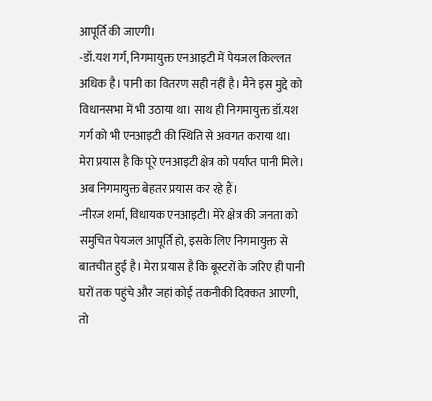आपूर्ति की जाएगी।
-डॉ.यश गर्ग, निगमायुक्त एनआइटी में पेयजल किल्लत अधिक है। पानी का वितरण सही नहीं है। मैंने इस मुद्दे को विधानसभा में भी उठाया था। साथ ही निगमायुक्त डॉ.यश गर्ग को भी एनआइटी की स्थिति से अवगत कराया था। मेरा प्रयास है कि पूरे एनआइटी क्षेत्र को पर्याप्त पानी मिले। अब निगमायुक्त बेहतर प्रयास कर रहे हैं।
-नीरज शर्मा, विधायक एनआइटी। मेरे क्षेत्र की जनता को समुचित पेयजल आपूर्ति हो, इसके लिए निगमायुक्त से बातचीत हुई है। मेरा प्रयास है कि बूस्टरों के जरिए ही पानी घरों तक पहुंचे और जहां कोई तकनीकी दिक्कत आएगी, तो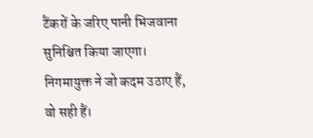टैंकरों के जरिए पानी भिजवाना सुनिश्चित किया जाएगा। निगमायुक्त ने जो कदम उठाए हैं, वो सही हैं।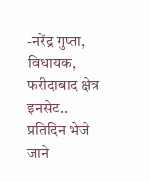-नरेंद्र गुप्ता, विधायक, फरीदाबाद क्षेत्र इनसेट..
प्रतिदिन भेजे जाने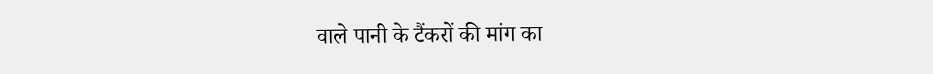वाले पानी के टैंकरों की मांग का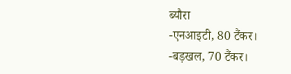ब्यौरा
-एनआइटी, 80 टैंकर।
-बड़खल, 70 टैंकर।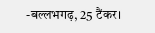-बल्लभगढ़, 25 टैंकर।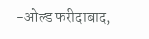-ओल्ड फरीदाबाद,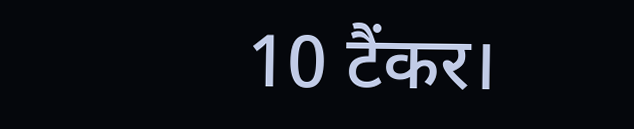10 टैंकर।